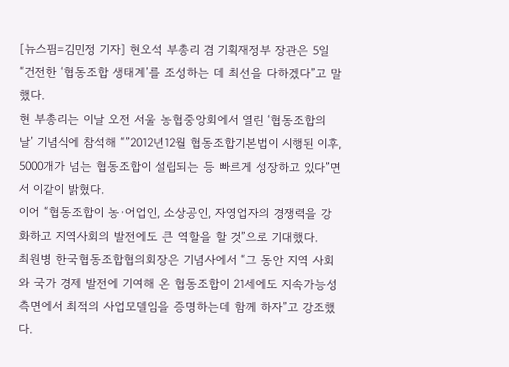[뉴스핌=김민정 기자] 현오석 부총리 겸 기획재정부 장관은 5일 “건전한 ‘협동조합 생태계’를 조성하는 데 최선을 다하겠다”고 말했다.
현 부총리는 이날 오전 서울 농협중앙회에서 열린 ‘협동조합의 날’ 기념식에 참석해 “”2012년12월 협동조합기본법이 시행된 이후, 5000개가 넘는 협동조합이 설립되는 등 빠르게 성장하고 있다”면서 이같이 밝혔다.
이어 “협동조합이 농·어업인, 소상공인, 자영업자의 경쟁력을 강화하고 지역사회의 발전에도 큰 역할을 할 것”으로 기대했다.
최원병 한국협동조합협의회장은 기념사에서 “그 동안 지역 사회와 국가 경제 발전에 기여해 온 협동조합이 21세에도 지속가능성 측면에서 최적의 사업모델임을 증명하는데 함께 하자”고 강조했다.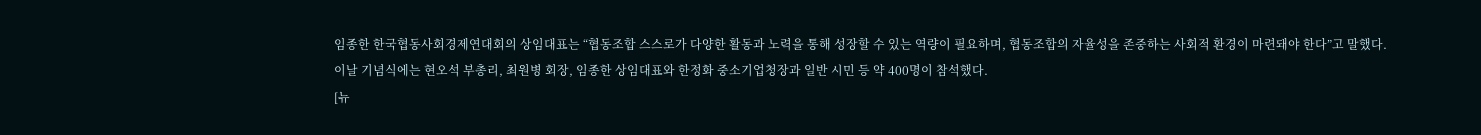임종한 한국협동사회경제연대회의 상임대표는 “협동조합 스스로가 다양한 활동과 노력을 통해 성장할 수 있는 역량이 필요하며, 협동조합의 자율성을 존중하는 사회적 환경이 마련돼야 한다”고 말했다.
이날 기념식에는 현오석 부총리, 최원병 회장, 임종한 상임대표와 한정화 중소기업청장과 일반 시민 등 약 400명이 참석했다.
[뉴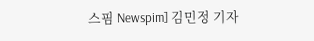스핌 Newspim] 김민정 기자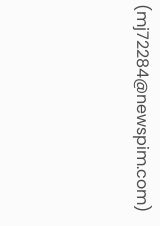(mj72284@newspim.com)